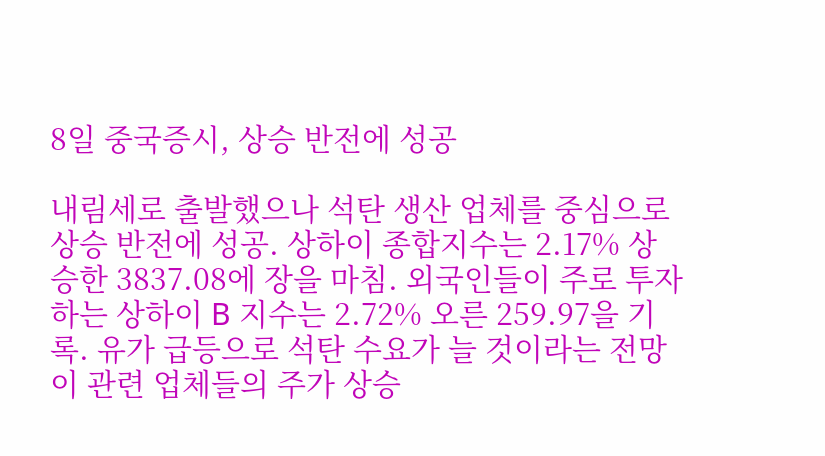8일 중국증시, 상승 반전에 성공

내림세로 출발했으나 석탄 생산 업체를 중심으로 상승 반전에 성공. 상하이 종합지수는 2.17% 상승한 3837.08에 장을 마침. 외국인들이 주로 투자하는 상하이 B 지수는 2.72% 오른 259.97을 기록. 유가 급등으로 석탄 수요가 늘 것이라는 전망이 관련 업체들의 주가 상승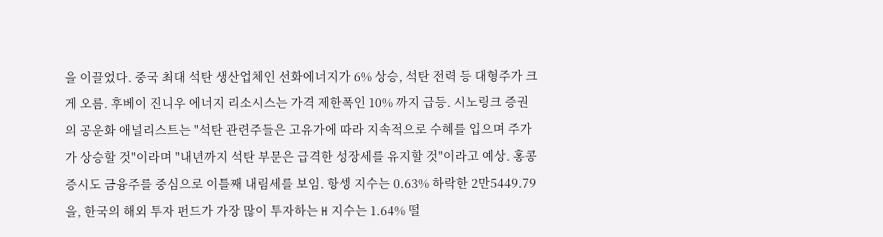을 이끌었다. 중국 최대 석탄 생산업체인 선화에너지가 6% 상승, 석탄 전력 등 대형주가 크게 오름. 후베이 진니우 에너지 리소시스는 가격 제한폭인 10% 까지 급등. 시노링크 증권의 공운화 애널리스트는 "석탄 관련주들은 고유가에 따라 지속적으로 수혜를 입으며 주가가 상승할 것"이라며 "내년까지 석탄 부문은 급격한 성장세를 유지할 것"이라고 예상. 홍콩증시도 금융주를 중심으로 이틀째 내림세를 보임. 항셍 지수는 0.63% 하락한 2만5449.79을, 한국의 해외 투자 펀드가 가장 많이 투자하는 H 지수는 1.64% 떨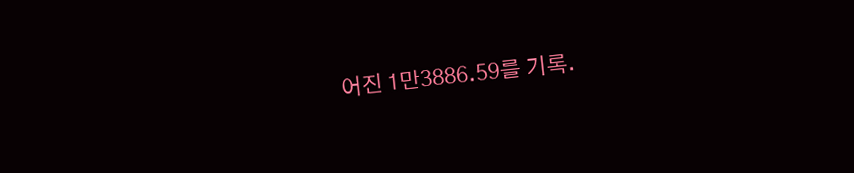어진 1만3886.59를 기록.